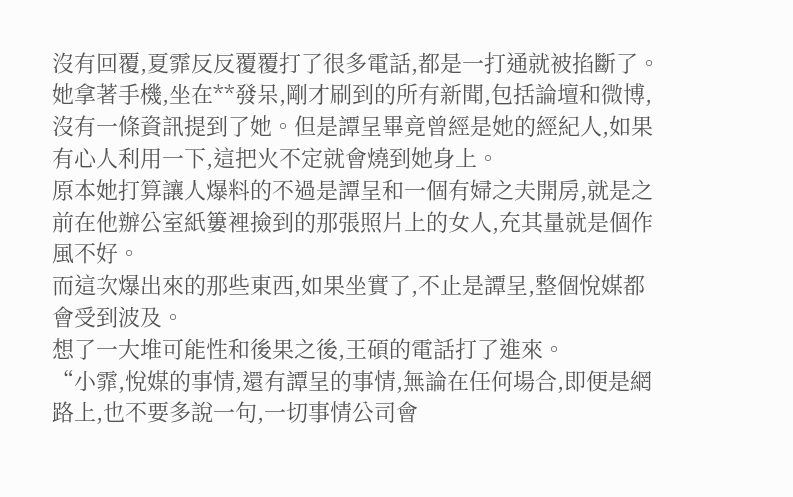沒有回覆,夏霏反反覆覆打了很多電話,都是一打通就被掐斷了。
她拿著手機,坐在**發呆,剛才刷到的所有新聞,包括論壇和微博,沒有一條資訊提到了她。但是譚呈畢竟曾經是她的經紀人,如果有心人利用一下,這把火不定就會燒到她身上。
原本她打算讓人爆料的不過是譚呈和一個有婦之夫開房,就是之前在他辦公室紙簍裡撿到的那張照片上的女人,充其量就是個作風不好。
而這次爆出來的那些東西,如果坐實了,不止是譚呈,整個悅媒都會受到波及。
想了一大堆可能性和後果之後,王碩的電話打了進來。
“小霏,悅媒的事情,還有譚呈的事情,無論在任何場合,即便是網路上,也不要多說一句,一切事情公司會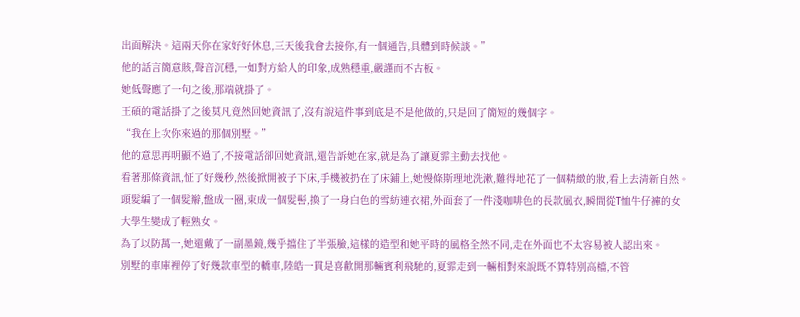出面解決。這兩天你在家好好休息,三天後我會去接你,有一個通告,具體到時候談。”
他的話言簡意賅,聲音沉穩,一如對方給人的印象,成熟穩重,嚴謹而不古板。
她低聲應了一句之後,那端就掛了。
王碩的電話掛了之後莫凡竟然回她資訊了,沒有說這件事到底是不是他做的,只是回了簡短的幾個字。
“我在上次你來過的那個別墅。”
他的意思再明顯不過了,不接電話卻回她資訊,還告訴她在家,就是為了讓夏霏主動去找他。
看著那條資訊,怔了好幾秒,然後掀開被子下床,手機被扔在了床鋪上,她慢條斯理地洗漱,難得地花了一個精緻的妝,看上去清新自然。
頭髮編了一個髮辮,盤成一圈,束成一個髮髻,換了一身白色的雪紡連衣裙,外面套了一件淺咖啡色的長款風衣,瞬間從T恤牛仔褲的女大學生變成了輕熟女。
為了以防萬一,她還戴了一副墨鏡,幾乎擋住了半張臉,這樣的造型和她平時的風格全然不同,走在外面也不太容易被人認出來。
別墅的車庫裡停了好幾款車型的轎車,陸皓一貫是喜歡開那輛賓利飛馳的,夏霏走到一輛相對來說既不算特別高檔,不管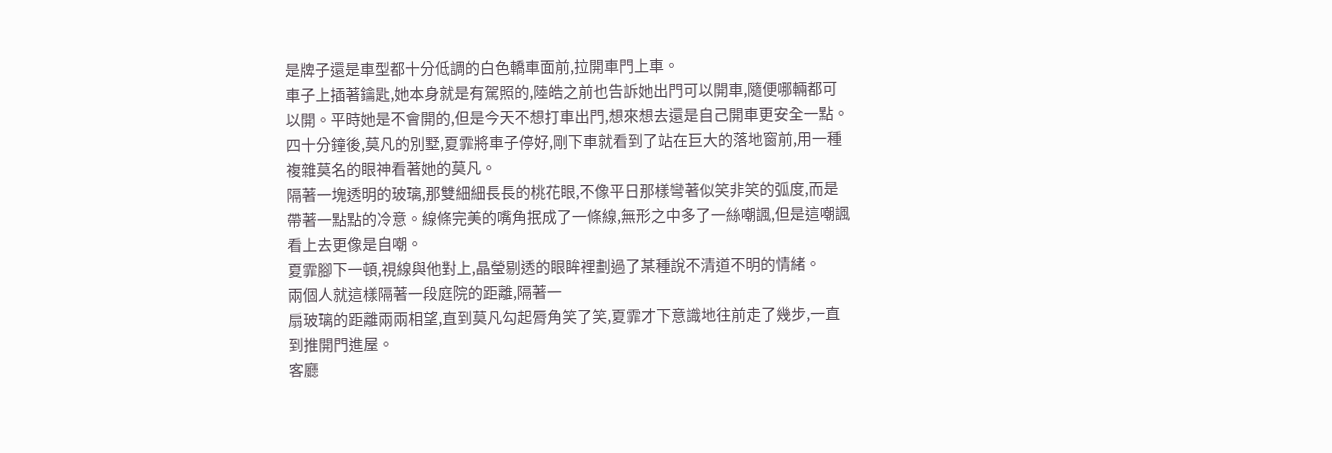是牌子還是車型都十分低調的白色轎車面前,拉開車門上車。
車子上插著鑰匙,她本身就是有駕照的,陸皓之前也告訴她出門可以開車,隨便哪輛都可以開。平時她是不會開的,但是今天不想打車出門,想來想去還是自己開車更安全一點。
四十分鐘後,莫凡的別墅,夏霏將車子停好,剛下車就看到了站在巨大的落地窗前,用一種複雜莫名的眼神看著她的莫凡。
隔著一塊透明的玻璃,那雙細細長長的桃花眼,不像平日那樣彎著似笑非笑的弧度,而是帶著一點點的冷意。線條完美的嘴角抿成了一條線,無形之中多了一絲嘲諷,但是這嘲諷看上去更像是自嘲。
夏霏腳下一頓,視線與他對上,晶瑩剔透的眼眸裡劃過了某種說不清道不明的情緒。
兩個人就這樣隔著一段庭院的距離,隔著一
扇玻璃的距離兩兩相望,直到莫凡勾起脣角笑了笑,夏霏才下意識地往前走了幾步,一直到推開門進屋。
客廳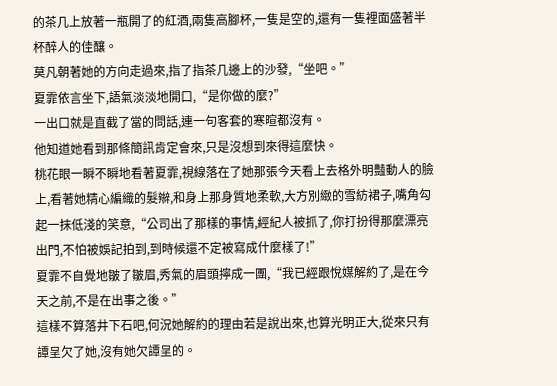的茶几上放著一瓶開了的紅酒,兩隻高腳杯,一隻是空的,還有一隻裡面盛著半杯醉人的佳釀。
莫凡朝著她的方向走過來,指了指茶几邊上的沙發,“坐吧。”
夏霏依言坐下,語氣淡淡地開口,“是你做的麼?”
一出口就是直截了當的問話,連一句客套的寒暄都沒有。
他知道她看到那條簡訊肯定會來,只是沒想到來得這麼快。
桃花眼一瞬不瞬地看著夏霏,視線落在了她那張今天看上去格外明豔動人的臉上,看著她精心編織的髮辮,和身上那身質地柔軟,大方別緻的雪紡裙子,嘴角勾起一抹低淺的笑意,“公司出了那樣的事情,經紀人被抓了,你打扮得那麼漂亮出門,不怕被娛記拍到,到時候還不定被寫成什麼樣了!”
夏霏不自覺地皺了皺眉,秀氣的眉頭擰成一團,“我已經跟悅媒解約了,是在今天之前,不是在出事之後。”
這樣不算落井下石吧,何況她解約的理由若是說出來,也算光明正大,從來只有譚呈欠了她,沒有她欠譚呈的。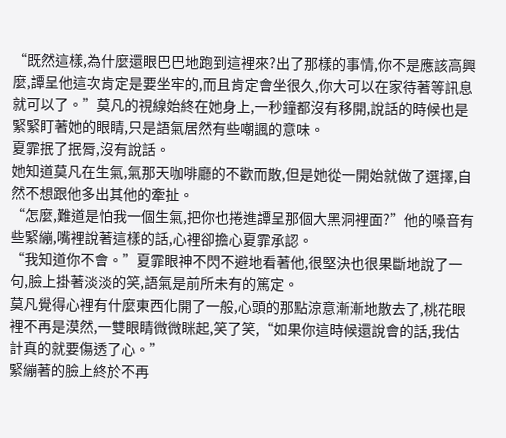“既然這樣,為什麼還眼巴巴地跑到這裡來?出了那樣的事情,你不是應該高興麼,譚呈他這次肯定是要坐牢的,而且肯定會坐很久,你大可以在家待著等訊息就可以了。”莫凡的視線始終在她身上,一秒鐘都沒有移開,說話的時候也是緊緊盯著她的眼睛,只是語氣居然有些嘲諷的意味。
夏霏抿了抿脣,沒有說話。
她知道莫凡在生氣,氣那天咖啡廳的不歡而散,但是她從一開始就做了選擇,自然不想跟他多出其他的牽扯。
“怎麼,難道是怕我一個生氣,把你也捲進譚呈那個大黑洞裡面?”他的嗓音有些緊繃,嘴裡說著這樣的話,心裡卻擔心夏霏承認。
“我知道你不會。”夏霏眼神不閃不避地看著他,很堅決也很果斷地說了一句,臉上掛著淡淡的笑,語氣是前所未有的篤定。
莫凡覺得心裡有什麼東西化開了一般,心頭的那點涼意漸漸地散去了,桃花眼裡不再是漠然,一雙眼睛微微眯起,笑了笑,“如果你這時候還說會的話,我估計真的就要傷透了心。”
緊繃著的臉上終於不再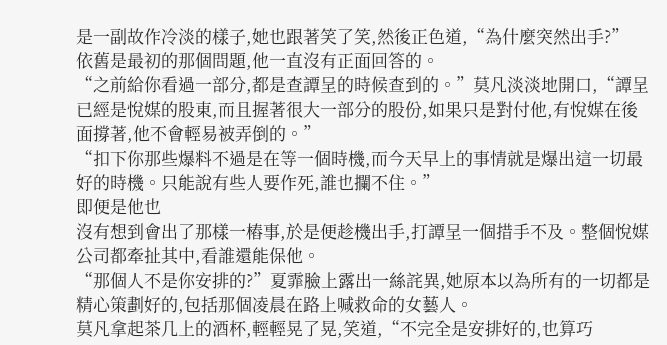是一副故作冷淡的樣子,她也跟著笑了笑,然後正色道,“為什麼突然出手?”
依舊是最初的那個問題,他一直沒有正面回答的。
“之前給你看過一部分,都是查譚呈的時候查到的。”莫凡淡淡地開口,“譚呈已經是悅媒的股東,而且握著很大一部分的股份,如果只是對付他,有悅媒在後面撐著,他不會輕易被弄倒的。”
“扣下你那些爆料不過是在等一個時機,而今天早上的事情就是爆出這一切最好的時機。只能說有些人要作死,誰也攔不住。”
即便是他也
沒有想到會出了那樣一樁事,於是便趁機出手,打譚呈一個措手不及。整個悅媒公司都牽扯其中,看誰還能保他。
“那個人不是你安排的?”夏霏臉上露出一絲詫異,她原本以為所有的一切都是精心策劃好的,包括那個凌晨在路上喊救命的女藝人。
莫凡拿起茶几上的酒杯,輕輕晃了晃,笑道,“不完全是安排好的,也算巧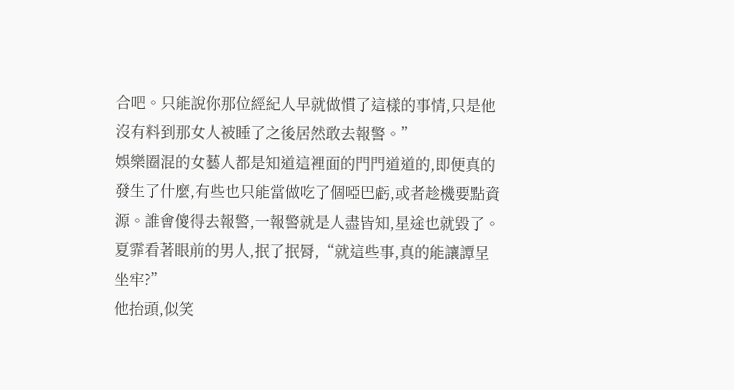合吧。只能說你那位經紀人早就做慣了這樣的事情,只是他沒有料到那女人被睡了之後居然敢去報警。”
娛樂圈混的女藝人都是知道這裡面的門門道道的,即便真的發生了什麼,有些也只能當做吃了個啞巴虧,或者趁機要點資源。誰會傻得去報警,一報警就是人盡皆知,星途也就毀了。
夏霏看著眼前的男人,抿了抿脣,“就這些事,真的能讓譚呈坐牢?”
他抬頭,似笑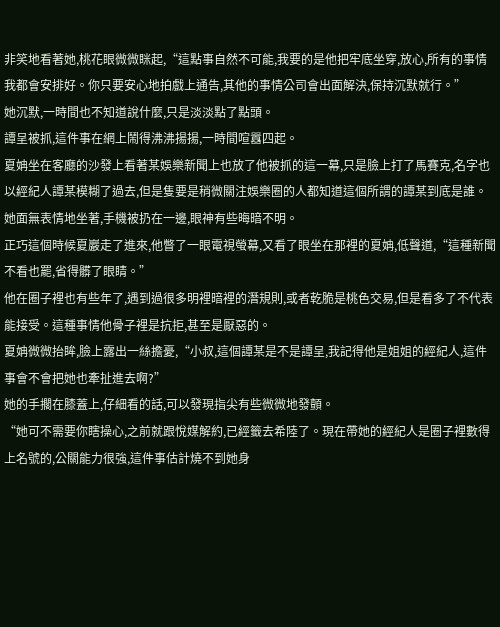非笑地看著她,桃花眼微微眯起,“這點事自然不可能,我要的是他把牢底坐穿,放心,所有的事情我都會安排好。你只要安心地拍戲上通告,其他的事情公司會出面解決,保持沉默就行。”
她沉默,一時間也不知道說什麼,只是淡淡點了點頭。
譚呈被抓,這件事在網上鬧得沸沸揚揚,一時間喧囂四起。
夏姌坐在客廳的沙發上看著某娛樂新聞上也放了他被抓的這一幕,只是臉上打了馬賽克,名字也以經紀人譚某模糊了過去,但是隻要是稍微關注娛樂圈的人都知道這個所謂的譚某到底是誰。
她面無表情地坐著,手機被扔在一邊,眼神有些晦暗不明。
正巧這個時候夏巖走了進來,他瞥了一眼電視螢幕,又看了眼坐在那裡的夏姌,低聲道,“這種新聞不看也罷,省得髒了眼睛。”
他在圈子裡也有些年了,遇到過很多明裡暗裡的潛規則,或者乾脆是桃色交易,但是看多了不代表能接受。這種事情他骨子裡是抗拒,甚至是厭惡的。
夏姌微微抬眸,臉上露出一絲擔憂,“小叔,這個譚某是不是譚呈,我記得他是姐姐的經紀人,這件事會不會把她也牽扯進去啊?”
她的手擱在膝蓋上,仔細看的話,可以發現指尖有些微微地發顫。
“她可不需要你瞎操心,之前就跟悅媒解約,已經籤去希陸了。現在帶她的經紀人是圈子裡數得上名號的,公關能力很強,這件事估計燒不到她身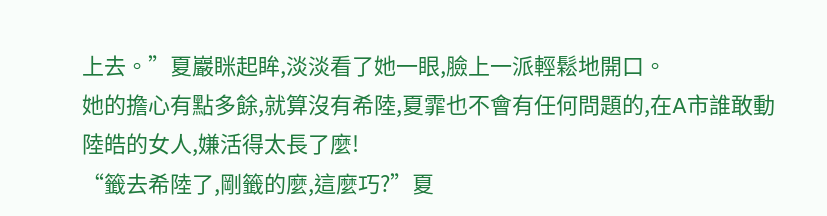上去。”夏巖眯起眸,淡淡看了她一眼,臉上一派輕鬆地開口。
她的擔心有點多餘,就算沒有希陸,夏霏也不會有任何問題的,在A市誰敢動陸皓的女人,嫌活得太長了麼!
“籤去希陸了,剛籤的麼,這麼巧?”夏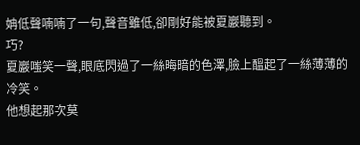姌低聲喃喃了一句,聲音雖低,卻剛好能被夏巖聽到。
巧?
夏巖嗤笑一聲,眼底閃過了一絲晦暗的色澤,臉上醞起了一絲薄薄的冷笑。
他想起那次莫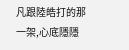凡跟陸皓打的那一架,心底隱隱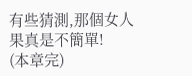有些猜測,那個女人果真是不簡單!
(本章完)